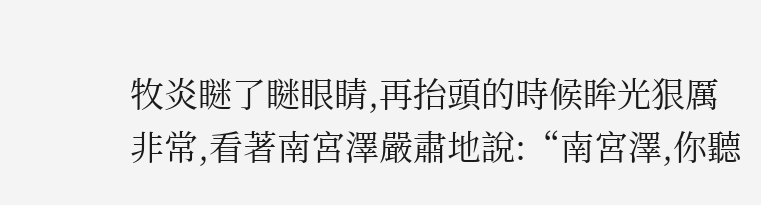牧炎瞇了瞇眼睛,再抬頭的時候眸光狠厲非常,看著南宮澤嚴肅地說:“南宮澤,你聽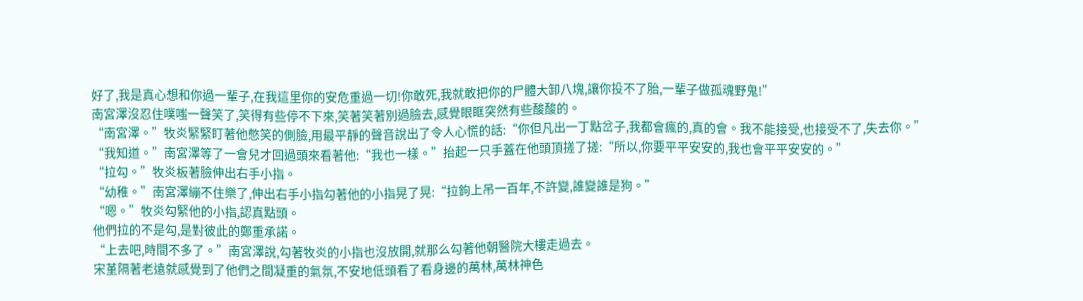好了,我是真心想和你過一輩子,在我這里你的安危重過一切!你敢死,我就敢把你的尸體大卸八塊,讓你投不了胎,一輩子做孤魂野鬼!”
南宮澤沒忍住噗嗤一聲笑了,笑得有些停不下來,笑著笑著別過臉去,感覺眼眶突然有些酸酸的。
“南宮澤。”牧炎緊緊盯著他憋笑的側臉,用最平靜的聲音說出了令人心慌的話:“你但凡出一丁點岔子,我都會瘋的,真的會。我不能接受,也接受不了,失去你。”
“我知道。”南宮澤等了一會兒才回過頭來看著他:“我也一樣。”抬起一只手蓋在他頭頂搓了搓:“所以,你要平平安安的,我也會平平安安的。”
“拉勾。”牧炎板著臉伸出右手小指。
“幼稚。”南宮澤繃不住樂了,伸出右手小指勾著他的小指晃了晃:“拉鉤上吊一百年,不許變,誰變誰是狗。”
“嗯。”牧炎勾緊他的小指,認真點頭。
他們拉的不是勾,是對彼此的鄭重承諾。
“上去吧,時間不多了。”南宮澤說,勾著牧炎的小指也沒放開,就那么勾著他朝醫院大樓走過去。
宋堇隔著老遠就感覺到了他們之間凝重的氣氛,不安地低頭看了看身邊的萬林,萬林神色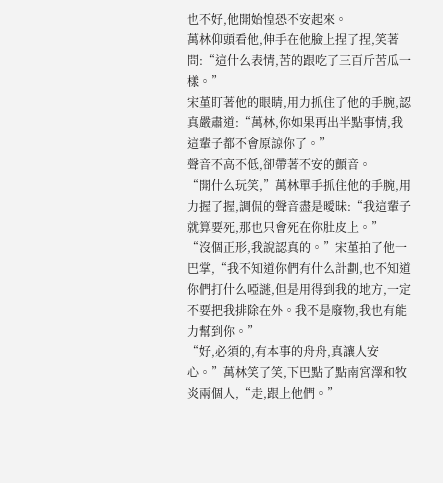也不好,他開始惶恐不安起來。
萬林仰頭看他,伸手在他臉上捏了捏,笑著問:“這什么表情,苦的跟吃了三百斤苦瓜一樣。”
宋堇盯著他的眼睛,用力抓住了他的手腕,認真嚴肅道:“萬林,你如果再出半點事情,我這輩子都不會原諒你了。”
聲音不高不低,卻帶著不安的顫音。
“開什么玩笑,”萬林單手抓住他的手腕,用力握了握,調侃的聲音盡是曖昧:“我這輩子就算要死,那也只會死在你肚皮上。”
“沒個正形,我說認真的。”宋堇拍了他一巴掌,“我不知道你們有什么計劃,也不知道你們打什么啞謎,但是用得到我的地方,一定不要把我排除在外。我不是廢物,我也有能力幫到你。”
“好,必須的,有本事的舟舟,真讓人安心。”萬林笑了笑,下巴點了點南宮澤和牧炎兩個人,“走,跟上他們。”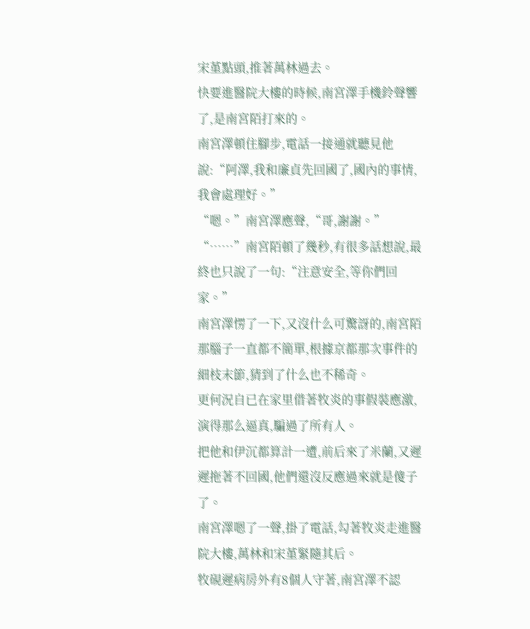宋堇點頭,推著萬林過去。
快要進醫院大樓的時候,南宮澤手機鈴聲響了,是南宮陌打來的。
南宮澤頓住腳步,電話一接通就聽見他說:“阿澤,我和廉貞先回國了,國內的事情,我會處理好。”
“嗯。”南宮澤應聲,“哥,謝謝。”
“……”南宮陌頓了幾秒,有很多話想說,最終也只說了一句:“注意安全,等你們回家。”
南宮澤愣了一下,又沒什么可驚訝的,南宮陌那腦子一直都不簡單,根據京都那次事件的細枝末節,猜到了什么也不稀奇。
更何況自已在家里借著牧炎的事假裝應激,演得那么逼真,騙過了所有人。
把他和伊沉都算計一遭,前后來了米蘭,又遲遲拖著不回國,他們還沒反應過來就是傻子了。
南宮澤嗯了一聲,掛了電話,勾著牧炎走進醫院大樓,萬林和宋堇緊隨其后。
牧硯遲病房外有8個人守著,南宮澤不認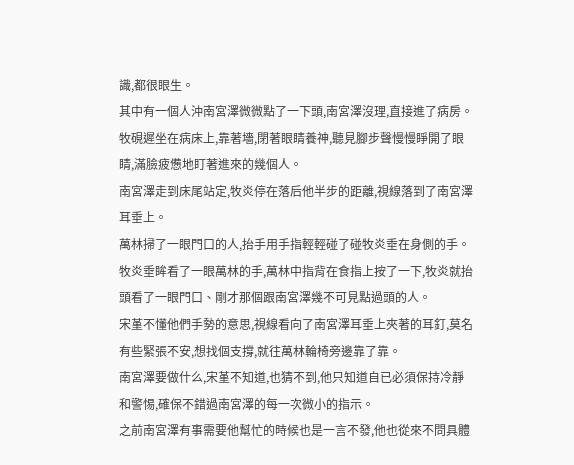識,都很眼生。
其中有一個人沖南宮澤微微點了一下頭,南宮澤沒理,直接進了病房。
牧硯遲坐在病床上,靠著墻,閉著眼睛養神,聽見腳步聲慢慢睜開了眼睛,滿臉疲憊地盯著進來的幾個人。
南宮澤走到床尾站定,牧炎停在落后他半步的距離,視線落到了南宮澤耳垂上。
萬林掃了一眼門口的人,抬手用手指輕輕碰了碰牧炎垂在身側的手。
牧炎垂眸看了一眼萬林的手,萬林中指背在食指上按了一下,牧炎就抬頭看了一眼門口、剛才那個跟南宮澤幾不可見點過頭的人。
宋堇不懂他們手勢的意思,視線看向了南宮澤耳垂上夾著的耳釘,莫名有些緊張不安,想找個支撐,就往萬林輪椅旁邊靠了靠。
南宮澤要做什么,宋堇不知道,也猜不到,他只知道自已必須保持冷靜和警惕,確保不錯過南宮澤的每一次微小的指示。
之前南宮澤有事需要他幫忙的時候也是一言不發,他也從來不問具體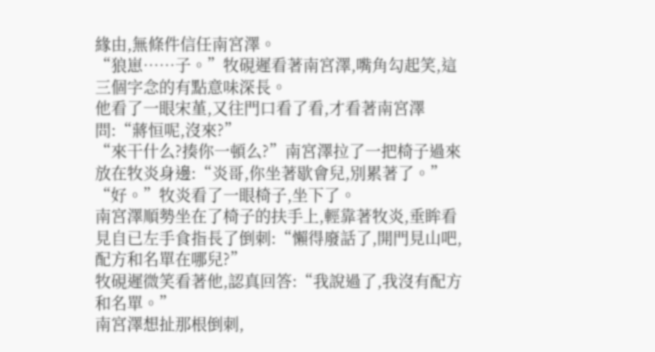緣由,無條件信任南宮澤。
“狼崽……子。”牧硯遲看著南宮澤,嘴角勾起笑,這三個字念的有點意味深長。
他看了一眼宋堇,又往門口看了看,才看著南宮澤問:“蔣恒呢,沒來?”
“來干什么?揍你一頓么?”南宮澤拉了一把椅子過來放在牧炎身邊:“炎哥,你坐著歇會兒,別累著了。”
“好。”牧炎看了一眼椅子,坐下了。
南宮澤順勢坐在了椅子的扶手上,輕靠著牧炎,垂眸看見自已左手食指長了倒刺:“懶得廢話了,開門見山吧,配方和名單在哪兒?”
牧硯遲微笑看著他,認真回答:“我說過了,我沒有配方和名單。”
南宮澤想扯那根倒刺,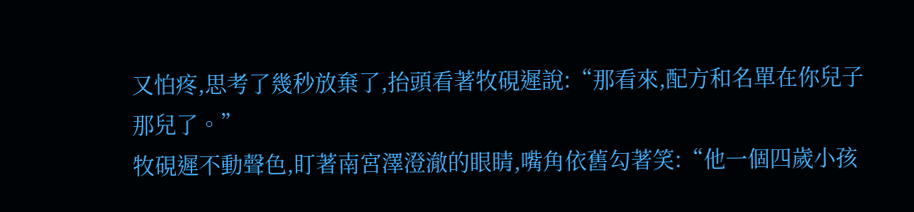又怕疼,思考了幾秒放棄了,抬頭看著牧硯遲說:“那看來,配方和名單在你兒子那兒了。”
牧硯遲不動聲色,盯著南宮澤澄澈的眼睛,嘴角依舊勾著笑:“他一個四歲小孩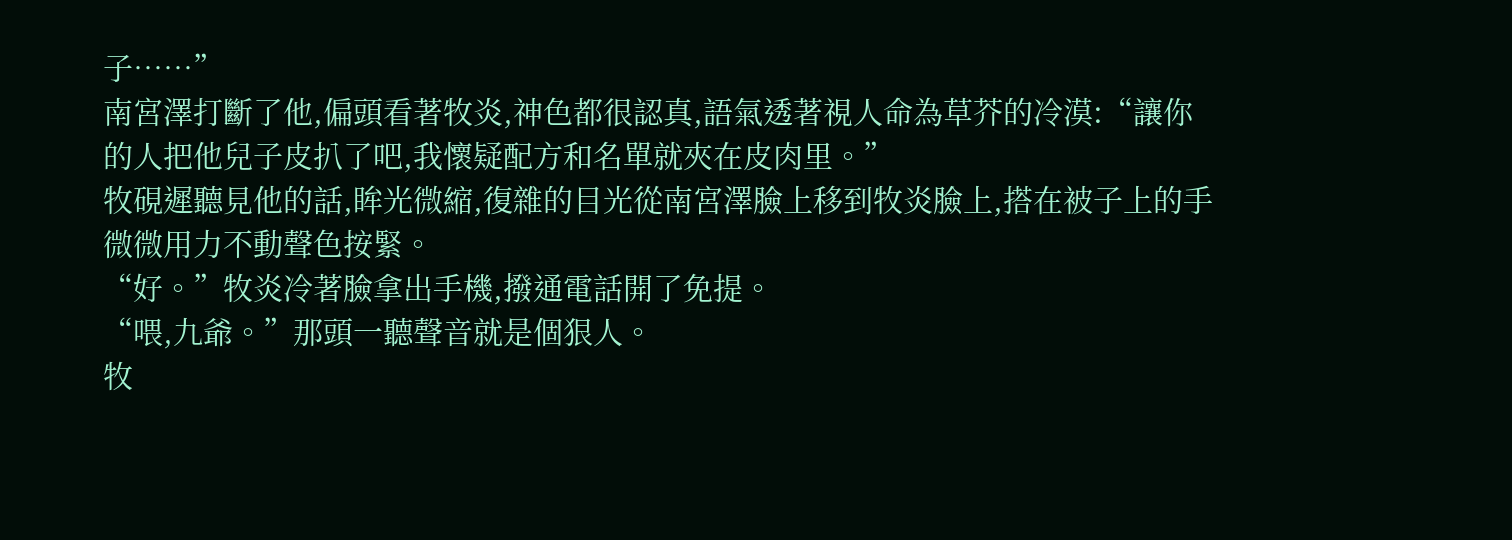子……”
南宮澤打斷了他,偏頭看著牧炎,神色都很認真,語氣透著視人命為草芥的冷漠:“讓你的人把他兒子皮扒了吧,我懷疑配方和名單就夾在皮肉里。”
牧硯遲聽見他的話,眸光微縮,復雜的目光從南宮澤臉上移到牧炎臉上,搭在被子上的手微微用力不動聲色按緊。
“好。”牧炎冷著臉拿出手機,撥通電話開了免提。
“喂,九爺。”那頭一聽聲音就是個狠人。
牧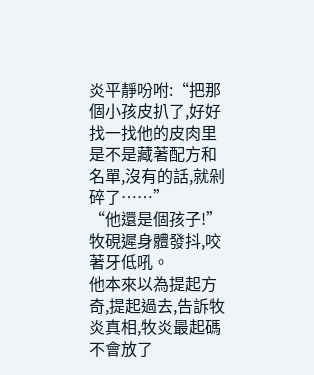炎平靜吩咐:“把那個小孩皮扒了,好好找一找他的皮肉里是不是藏著配方和名單,沒有的話,就剁碎了……”
“他還是個孩子!”牧硯遲身體發抖,咬著牙低吼。
他本來以為提起方奇,提起過去,告訴牧炎真相,牧炎最起碼不會放了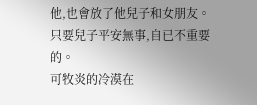他,也會放了他兒子和女朋友。
只要兒子平安無事,自已不重要的。
可牧炎的冷漠在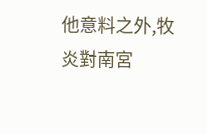他意料之外,牧炎對南宮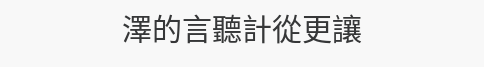澤的言聽計從更讓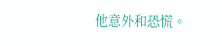他意外和恐慌。